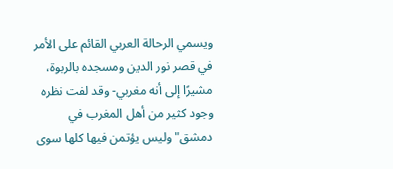ويسمي الرحالة العربي القائم على الأمر في قصر نور الدين ومسجده بالربوة، مشيرًا إلى أنه مغربي- وقد لفت نظره وجود كثير من أهل المغرب في دمشق"وليس يؤتمن فيها كلها سوى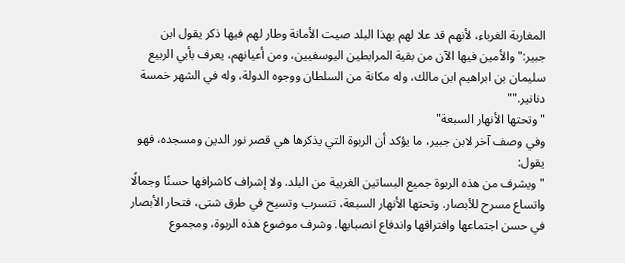المغاربة الغرباء، لأنهم قد علا لهم بهذا البلد صيت الأمانة وطار لهم فيها ذكر يقول ابن جبير:"والأمين فيها الآن من بقية المرابطين اليوسفيين، ومن أعيانهم، يعرف بأبي الربيع سليمان بن ابراهيم ابن مالك، وله مكانة من السلطان ووجوه الدولة، وله في الشهر خمسة دنانير.""
"وتحتها الأنهار السبعة"
وفي وصف آخر لابن جبير، ما يؤكد أن الربوة التي يذكرها هي قصر نور الدين ومسجده، فهو يقول:
"ويشرف من هذه الربوة جميع البساتين الغربية من البلد. ولا إشراف كاشرافها حسنًا وجمالًا واتساع مسرح للأبصار. وتحتها الأنهار السبعة، تتسرب وتسيح في طرق شتى، فتحار الأبصار في حسن اجتماعها وافتراقها واندفاع انصبابها. وشرف موضوع هذه الربوة، ومجموع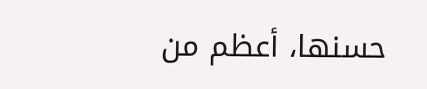حسنها، أعظم من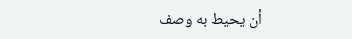أن يحيط به وصف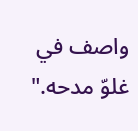واصف في غلوّ مدحه."